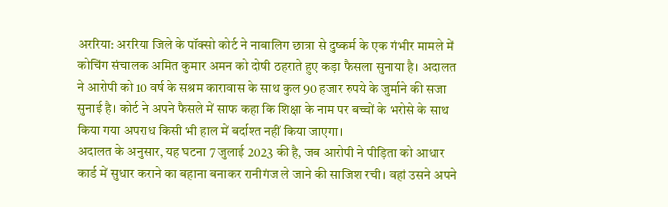अररिया: अररिया जिले के पॉक्सो कोर्ट ने नाबालिग छात्रा से दुष्कर्म के एक गंभीर मामले में कोचिंग संचालक अमित कुमार अमन को दोषी ठहराते हुए कड़ा फैसला सुनाया है। अदालत ने आरोपी को 10 वर्ष के सश्रम कारावास के साथ कुल 90 हजार रुपये के जुर्माने की सजा सुनाई है। कोर्ट ने अपने फैसले में साफ कहा कि शिक्षा के नाम पर बच्चों के भरोसे के साथ किया गया अपराध किसी भी हाल में बर्दाश्त नहीं किया जाएगा।
अदालत के अनुसार, यह घटना 7 जुलाई 2023 की है, जब आरोपी ने पीड़िता को आधार कार्ड में सुधार कराने का बहाना बनाकर रानीगंज ले जाने की साजिश रची। वहां उसने अपने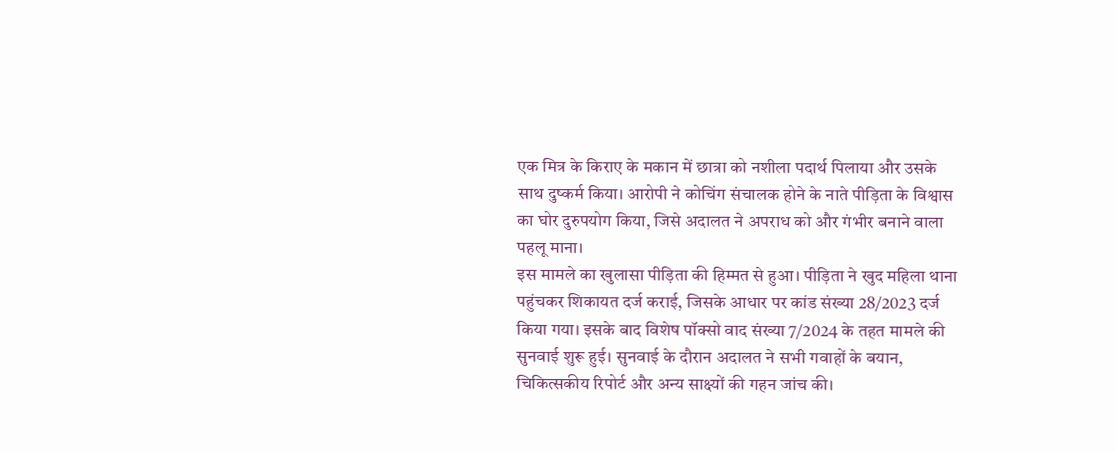एक मित्र के किराए के मकान में छात्रा को नशीला पदार्थ पिलाया और उसके साथ दुष्कर्म किया। आरोपी ने कोचिंग संचालक होने के नाते पीड़िता के विश्वास का घोर दुरुपयोग किया, जिसे अदालत ने अपराध को और गंभीर बनाने वाला पहलू माना।
इस मामले का खुलासा पीड़िता की हिम्मत से हुआ। पीड़िता ने खुद महिला थाना पहुंचकर शिकायत दर्ज कराई, जिसके आधार पर कांड संख्या 28/2023 दर्ज किया गया। इसके बाद विशेष पॉक्सो वाद संख्या 7/2024 के तहत मामले की सुनवाई शुरू हुई। सुनवाई के दौरान अदालत ने सभी गवाहों के बयान, चिकित्सकीय रिपोर्ट और अन्य साक्ष्यों की गहन जांच की।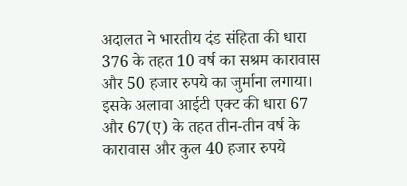अदालत ने भारतीय दंड संहिता की धारा 376 के तहत 10 वर्ष का सश्रम कारावास और 50 हजार रुपये का जुर्माना लगाया। इसके अलावा आईटी एक्ट की धारा 67 और 67(ए) के तहत तीन-तीन वर्ष के कारावास और कुल 40 हजार रुपये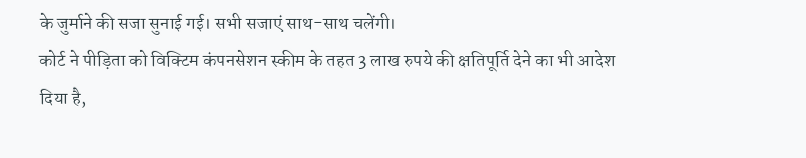के जुर्माने की सजा सुनाई गई। सभी सजाएं साथ-साथ चलेंगी।
कोर्ट ने पीड़िता को विक्टिम कंपनसेशन स्कीम के तहत 3 लाख रुपये की क्षतिपूर्ति देने का भी आदेश दिया है,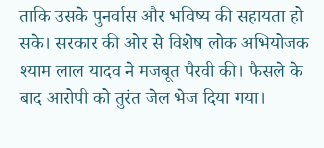ताकि उसके पुनर्वास और भविष्य की सहायता हो सके। सरकार की ओर से विशेष लोक अभियोजक श्याम लाल यादव ने मजबूत पैरवी की। फैसले के बाद आरोपी को तुरंत जेल भेज दिया गया।